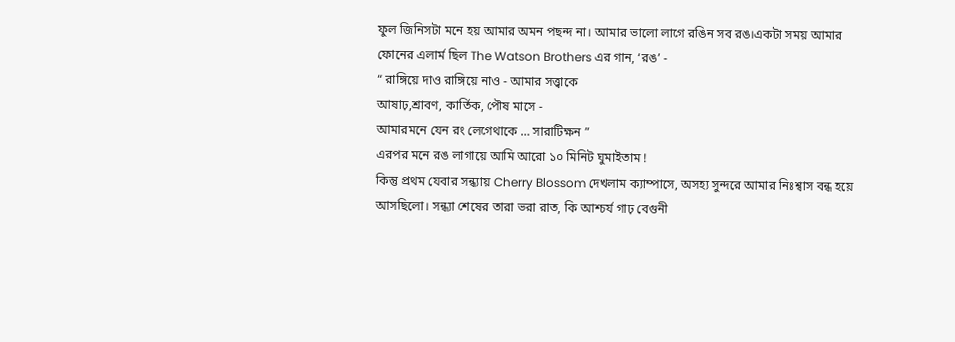ফুল জিনিসটা মনে হয় আমার অমন পছন্দ না। আমার ভালো লাগে রঙিন সব রঙ।একটা সময় আমার ফোনের এলার্ম ছিল The Watson Brothers এর গান, ‘রঙ’ -
“ রাঙ্গিয়ে দাও রাঙ্গিয়ে নাও - আমার সত্ত্বাকে
আষাঢ়,শ্রাবণ, কার্তিক, পৌষ মাসে -
আমারমনে যেন রং লেগেথাকে … সারাটিক্ষন ”
এরপর মনে রঙ লাগায়ে আমি আরো ১০ মিনিট ঘুমাইতাম !
কিন্তু প্রথম যেবার সন্ধ্যায় Cherry Blossom দেখলাম ক্যাম্পাসে, অসহ্য সুন্দরে আমার নিঃশ্বাস বন্ধ হয়ে আসছিলো। সন্ধ্যা শেষের তারা ভরা রাত, কি আশ্চর্য গাঢ় বেগুনী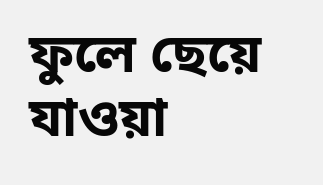ফুলে ছেয়ে যাওয়া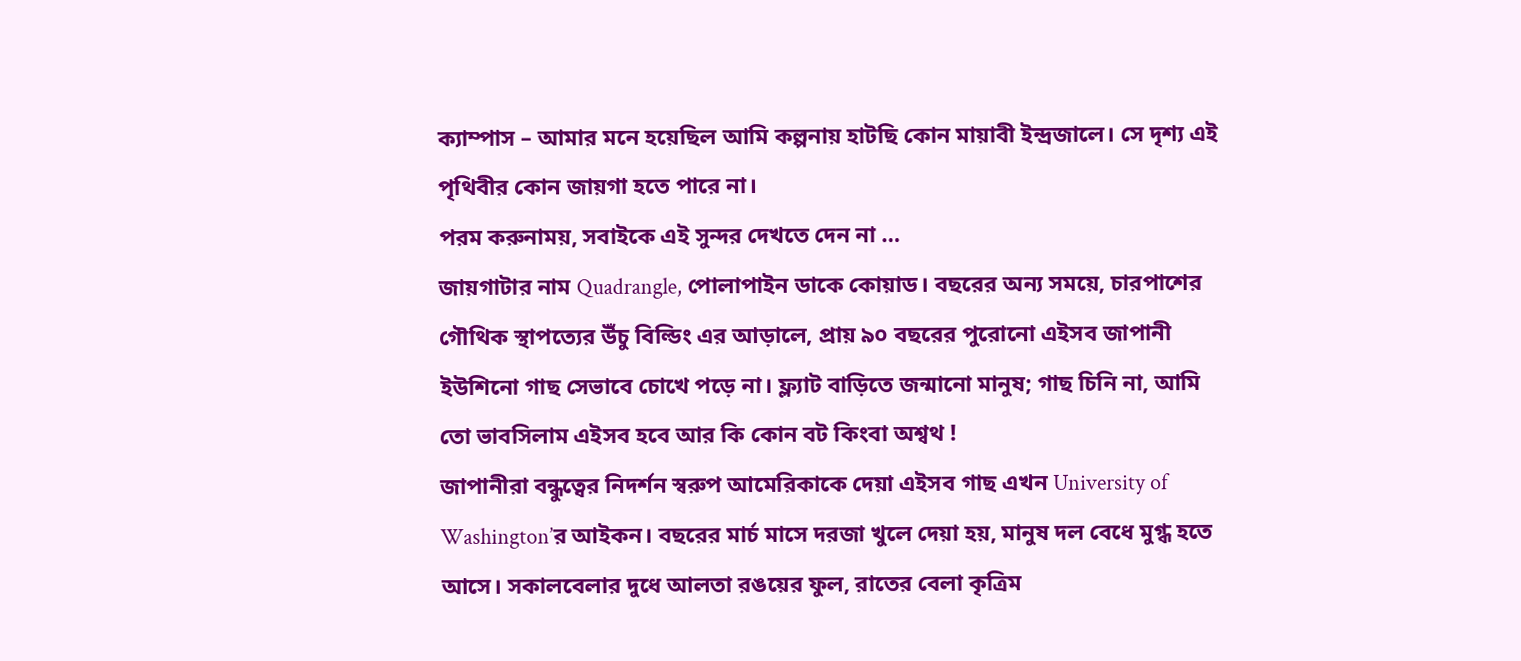ক্যাম্পাস – আমার মনে হয়েছিল আমি কল্পনায় হাটছি কোন মায়াবী ইন্দ্রজালে। সে দৃশ্য এই পৃথিবীর কোন জায়গা হতে পারে না।
পরম করুনাময়, সবাইকে এই সুন্দর দেখতে দেন না …
জায়গাটার নাম Quadrangle, পোলাপাইন ডাকে কোয়াড। বছরের অন্য সময়ে, চারপাশের গৌথিক স্থাপত্যের উঁচু বিল্ডিং এর আড়ালে, প্রায় ৯০ বছরের পুরোনো এইসব জাপানী ইউশিনো গাছ সেভাবে চোখে পড়ে না। ফ্ল্যাট বাড়িতে জন্মানো মানুষ; গাছ চিনি না, আমি তো ভাবসিলাম এইসব হবে আর কি কোন বট কিংবা অশ্বথ !
জাপানীরা বন্ধুত্বের নিদর্শন স্বরুপ আমেরিকাকে দেয়া এইসব গাছ এখন University of Washington’র আইকন। বছরের মার্চ মাসে দরজা খুলে দেয়া হয়, মানুষ দল বেধে মুগ্ধ হতে আসে। সকালবেলার দুধে আলতা রঙয়ের ফুল, রাতের বেলা কৃত্রিম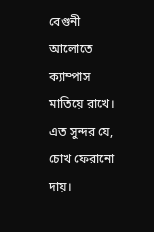বেগুনী আলোতে ক্যাম্পাস মাতিয়ে রাখে। এত সুন্দর যে, চোখ ফেরানো দায়।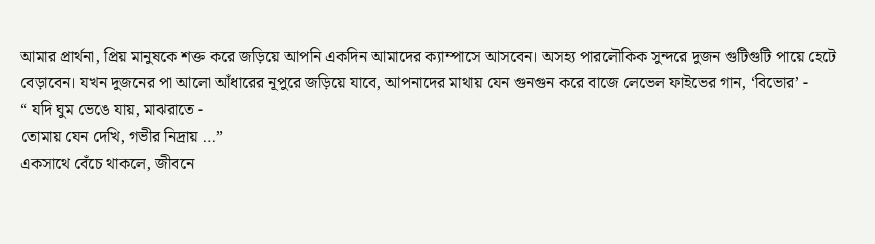আমার প্রার্থনা, প্রিয় মানুষকে শক্ত করে জড়িয়ে আপনি একদিন আমাদের ক্যাম্পাসে আসবেন। অসহ্য পারলৌকিক সুন্দরে দুজন গুটিগুটি পায়ে হেটে বেড়াবেন। যখন দুজনের পা আলো আঁধারের নূপুরে জড়িয়ে যাবে, আপনাদের মাথায় যেন গুনগুন করে বাজে লেভেল ফাইভের গান, ‘বিভোর’ -
“ যদি ঘুম ভেঙে যায়, মাঝরাতে -
তোমায় যেন দেখি, গভীর নিদ্রায় …”
একসাথে বেঁচে থাকলে, জীবনে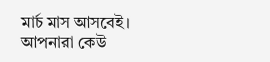মার্চ মাস আসবেই। আপনারা কেউ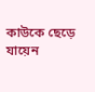কাউকে ছেড়ে যায়েন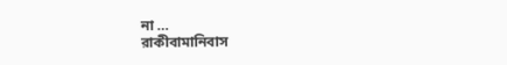না …
রাকীবামানিবাস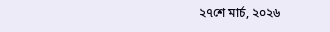২৭শে মার্চ, ২০২৬